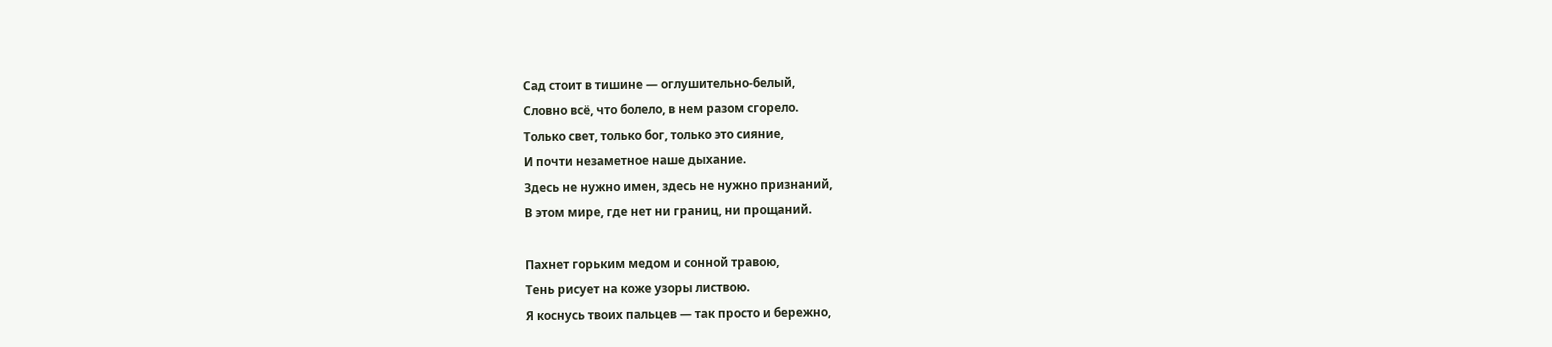Сад стоит в тишине — оглушительно-белый,
Словно всё, что болело, в нем разом сгорело.
Только свет, только бог, только это сияние,
И почти незаметное наше дыхание.
Здесь не нужно имен, здесь не нужно признаний,
В этом мире, где нет ни границ, ни прощаний.

Пахнет горьким медом и сонной травою,
Тень рисует на коже узоры листвою.
Я коснусь твоих пальцев — так просто и бережно,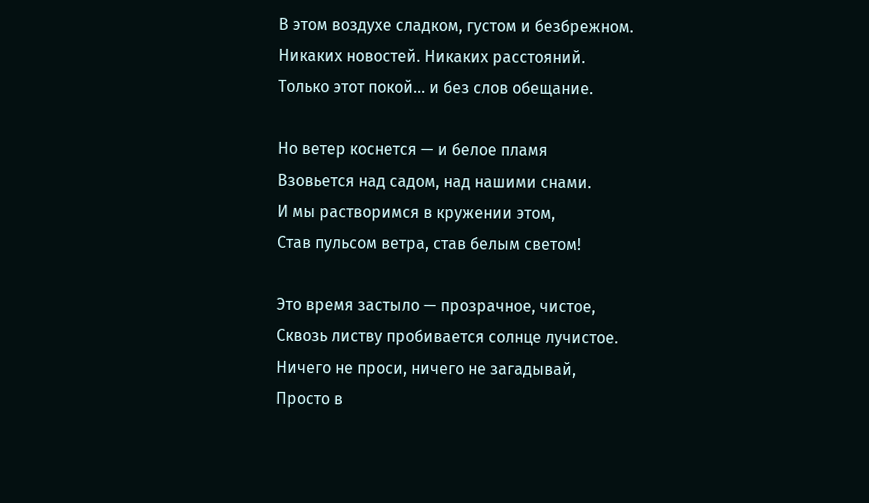В этом воздухе сладком, густом и безбрежном.
Никаких новостей. Никаких расстояний.
Только этот покой... и без слов обещание.

Но ветер коснется — и белое пламя
Взовьется над садом, над нашими снами.
И мы растворимся в кружении этом,
Став пульсом ветра, став белым светом!

Это время застыло — прозрачное, чистое,
Сквозь листву пробивается солнце лучистое.
Ничего не проси, ничего не загадывай,
Просто в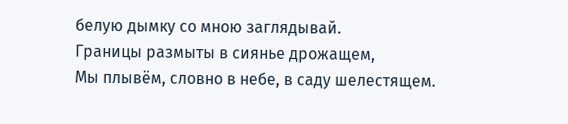белую дымку со мною заглядывай.
Границы размыты в сиянье дрожащем,
Мы плывём, словно в небе, в саду шелестящем.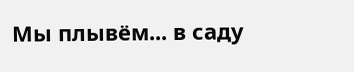Мы плывём... в саду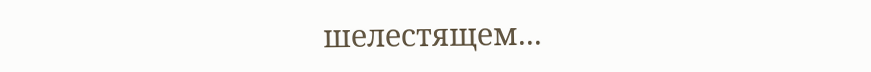шелестящем...